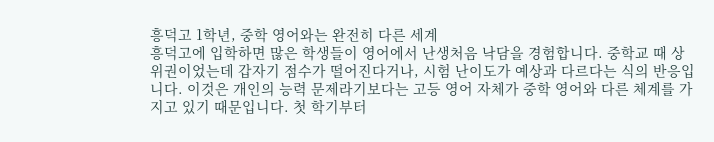흥덕고 1학년, 중학 영어와는 완전히 다른 세계
흥덕고에 입학하면 많은 학생들이 영어에서 난생처음 낙담을 경험합니다. 중학교 때 상위권이었는데 갑자기 점수가 떨어진다거나, 시험 난이도가 예상과 다르다는 식의 반응입니다. 이것은 개인의 능력 문제라기보다는 고등 영어 자체가 중학 영어와 다른 체계를 가지고 있기 때문입니다. 첫 학기부터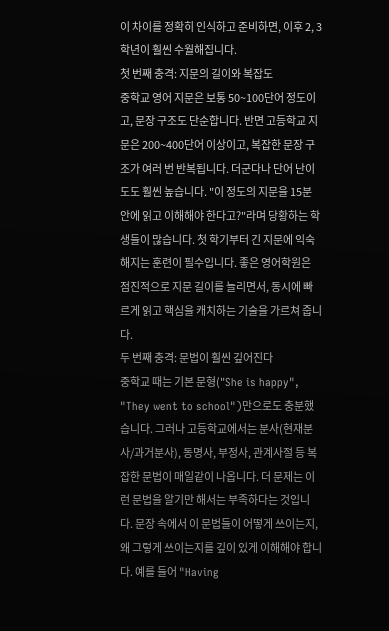이 차이를 정확히 인식하고 준비하면, 이후 2, 3학년이 훨씬 수월해집니다.
첫 번째 충격: 지문의 길이와 복잡도
중학교 영어 지문은 보통 50~100단어 정도이고, 문장 구조도 단순합니다. 반면 고등학교 지문은 200~400단어 이상이고, 복잡한 문장 구조가 여러 번 반복됩니다. 더군다나 단어 난이도도 훨씬 높습니다. "이 정도의 지문을 15분 안에 읽고 이해해야 한다고?"라며 당황하는 학생들이 많습니다. 첫 학기부터 긴 지문에 익숙해지는 훈련이 필수입니다. 좋은 영어학원은 점진적으로 지문 길이를 늘리면서, 동시에 빠르게 읽고 핵심을 캐치하는 기술을 가르쳐 줍니다.
두 번째 충격: 문법이 훨씬 깊어진다
중학교 때는 기본 문형("She is happy", "They went to school")만으로도 충분했습니다. 그러나 고등학교에서는 분사(현재분사/과거분사), 동명사, 부정사, 관계사절 등 복잡한 문법이 매일같이 나옵니다. 더 문제는 이런 문법을 알기만 해서는 부족하다는 것입니다. 문장 속에서 이 문법들이 어떻게 쓰이는지, 왜 그렇게 쓰이는지를 깊이 있게 이해해야 합니다. 예를 들어 "Having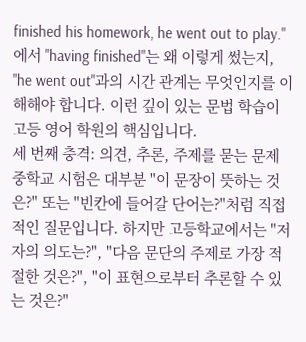finished his homework, he went out to play."에서 "having finished"는 왜 이렇게 썼는지, "he went out"과의 시간 관계는 무엇인지를 이해해야 합니다. 이런 깊이 있는 문법 학습이 고등 영어 학원의 핵심입니다.
세 번째 충격: 의견, 추론, 주제를 묻는 문제
중학교 시험은 대부분 "이 문장이 뜻하는 것은?" 또는 "빈칸에 들어갈 단어는?"처럼 직접적인 질문입니다. 하지만 고등학교에서는 "저자의 의도는?", "다음 문단의 주제로 가장 적절한 것은?", "이 표현으로부터 추론할 수 있는 것은?"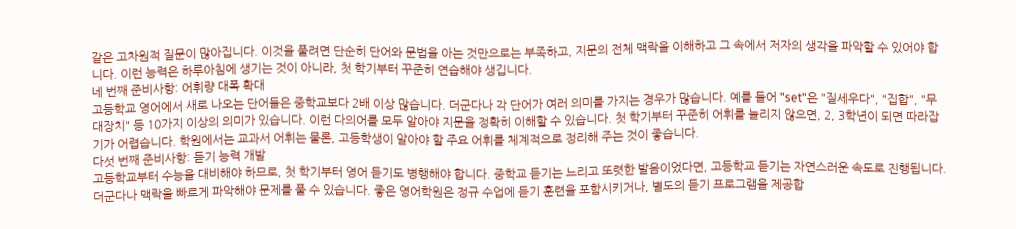같은 고차원적 질문이 많아집니다. 이것을 풀려면 단순히 단어와 문법을 아는 것만으로는 부족하고, 지문의 전체 맥락을 이해하고 그 속에서 저자의 생각을 파악할 수 있어야 합니다. 이런 능력은 하루아침에 생기는 것이 아니라, 첫 학기부터 꾸준히 연습해야 생깁니다.
네 번째 준비사항: 어휘량 대폭 확대
고등학교 영어에서 새로 나오는 단어들은 중학교보다 2배 이상 많습니다. 더군다나 각 단어가 여러 의미를 가지는 경우가 많습니다. 예를 들어 "set"은 "질세우다", "집합", "무대장치" 등 10가지 이상의 의미가 있습니다. 이런 다의어를 모두 알아야 지문을 정확히 이해할 수 있습니다. 첫 학기부터 꾸준히 어휘를 늘리지 않으면, 2, 3학년이 되면 따라잡기가 어렵습니다. 학원에서는 교과서 어휘는 물론, 고등학생이 알아야 할 주요 어휘를 체계적으로 정리해 주는 것이 좋습니다.
다섯 번째 준비사항: 듣기 능력 개발
고등학교부터 수능을 대비해야 하므로, 첫 학기부터 영어 듣기도 병행해야 합니다. 중학교 듣기는 느리고 또렷한 발음이었다면, 고등학교 듣기는 자연스러운 속도로 진행됩니다. 더군다나 맥락을 빠르게 파악해야 문제를 풀 수 있습니다. 좋은 영어학원은 정규 수업에 듣기 훈련을 포함시키거나, 별도의 듣기 프로그램을 제공합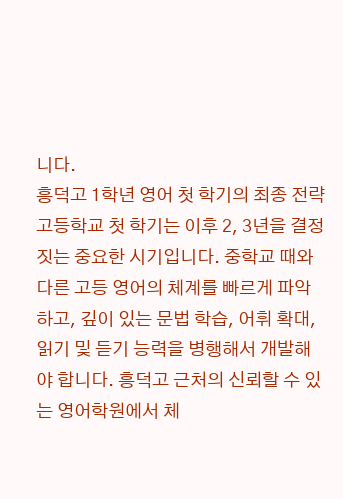니다.
흥덕고 1학년 영어 첫 학기의 최종 전략
고등학교 첫 학기는 이후 2, 3년을 결정짓는 중요한 시기입니다. 중학교 때와 다른 고등 영어의 체계를 빠르게 파악하고, 깊이 있는 문법 학습, 어휘 확대, 읽기 및 듣기 능력을 병행해서 개발해야 합니다. 흥덕고 근처의 신뢰할 수 있는 영어학원에서 체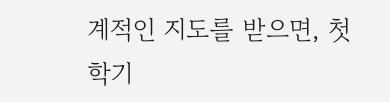계적인 지도를 받으면, 첫 학기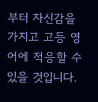부터 자신감을 가지고 고등 영어에 적응할 수 있을 것입니다.